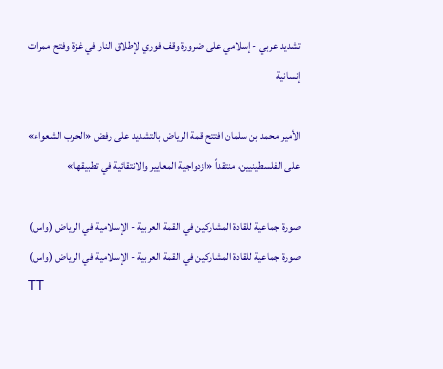تشديد عربي - إسلامي على ضرورة وقف فوري لإطلاق النار في غزة وفتح ممرات إنسانية

الأمير محمد بن سلمان افتتح قمة الرياض بالتشديد على رفض «الحرب الشعواء» على الفلسطينيين، منتقداً «ازدواجية المعايير والانتقائية في تطبيقها»

صورة جماعية للقادة المشاركين في القمة العربية - الإسلامية في الرياض (واس)
صورة جماعية للقادة المشاركين في القمة العربية - الإسلامية في الرياض (واس)
TT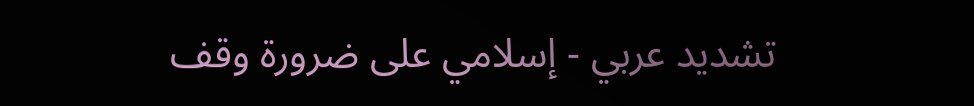تشديد عربي - إسلامي على ضرورة وقف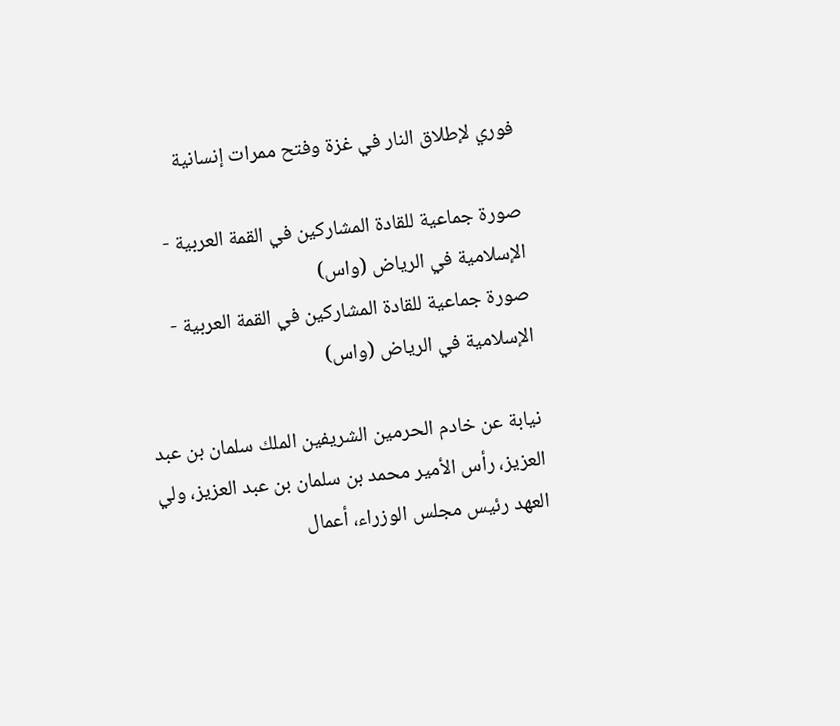فوري لإطلاق النار في غزة وفتح ممرات إنسانية

صورة جماعية للقادة المشاركين في القمة العربية - الإسلامية في الرياض (واس)
صورة جماعية للقادة المشاركين في القمة العربية - الإسلامية في الرياض (واس)

نيابة عن خادم الحرمين الشريفين الملك سلمان بن عبد العزيز، رأس الأمير محمد بن سلمان بن عبد العزيز، ولي العهد رئيس مجلس الوزراء، أعمال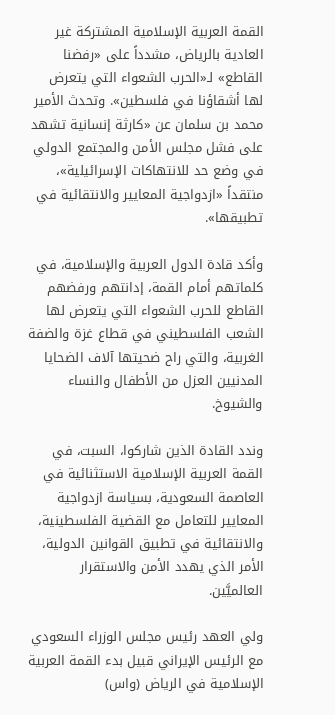القمة العربية الإسلامية المشتركة غير العادية بالرياض، مشدداً على «رفضنا القاطع» لـ«الحرب الشعواء التي يتعرض لها أشقاؤنا في فلسطين». وتحدث الأمير محمد بن سلمان عن «كارثة إنسانية تشهد على فشل مجلس الأمن والمجتمع الدولي في وضع حد للانتهاكات الإسرائيلية»، منتقداً «ازدواجية المعايير والانتقائية في تطبيقها».

وأكد قادة الدول العربية والإسلامية، في كلماتهم أمام القمة، إدانتهم ورفضهم القاطع للحرب الشعواء التي يتعرض لها الشعب الفلسطيني في قطاع غزة والضفة الغربية، والتي راح ضحيتها آلاف الضحايا المدنيين العزل من الأطفال والنساء والشيوخ.

وندد القادة الذين شاركوا، السبت، في القمة العربية الإسلامية الاستثنائية في العاصمة السعودية، بسياسة ازدواجية المعايير للتعامل مع القضية الفلسطينية، والانتقائية في تطبيق القوانين الدولية، الأمر الذي يهدد الأمن والاستقرار العالميَّين.

ولي العهد رئيس مجلس الوزراء السعودي مع الرئيس الإيراني قبيل بدء القمة العربية الإسلامية في الرياض (واس)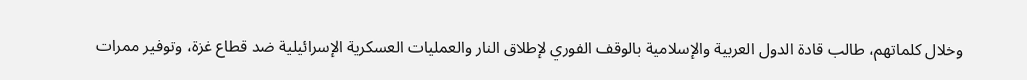وخلال كلماتهم، طالب قادة الدول العربية والإسلامية بالوقف الفوري لإطلاق النار والعمليات العسكرية الإسرائيلية ضد قطاع غزة، وتوفير ممرات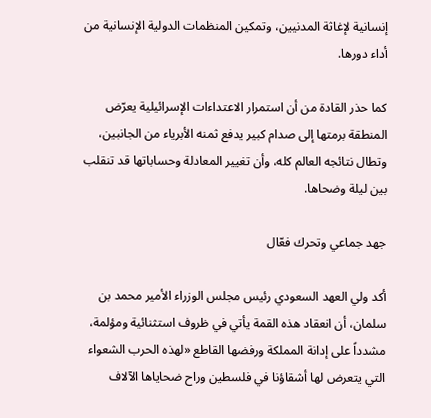إنسانية لإغاثة المدنيين، وتمكين المنظمات الدولية الإنسانية من أداء دورها.

كما حذر القادة من أن استمرار الاعتداءات الإسرائيلية يعرّض المنطقة برمتها إلى صدام كبير يدفع ثمنه الأبرياء من الجانبين، وتطال نتائجه العالم كله، وأن تغيير المعادلة وحساباتها قد تنقلب بين ليلة وضحاها.

جهد جماعي وتحرك فعّال

أكد ولي العهد السعودي رئيس مجلس الوزراء الأمير محمد بن سلمان، أن انعقاد هذه القمة يأتي في ظروف استثنائية ومؤلمة، مشدداً على إدانة المملكة ورفضها القاطع «لهذه الحرب الشعواء التي يتعرض لها أشقاؤنا في فلسطين وراح ضحاياها الآلاف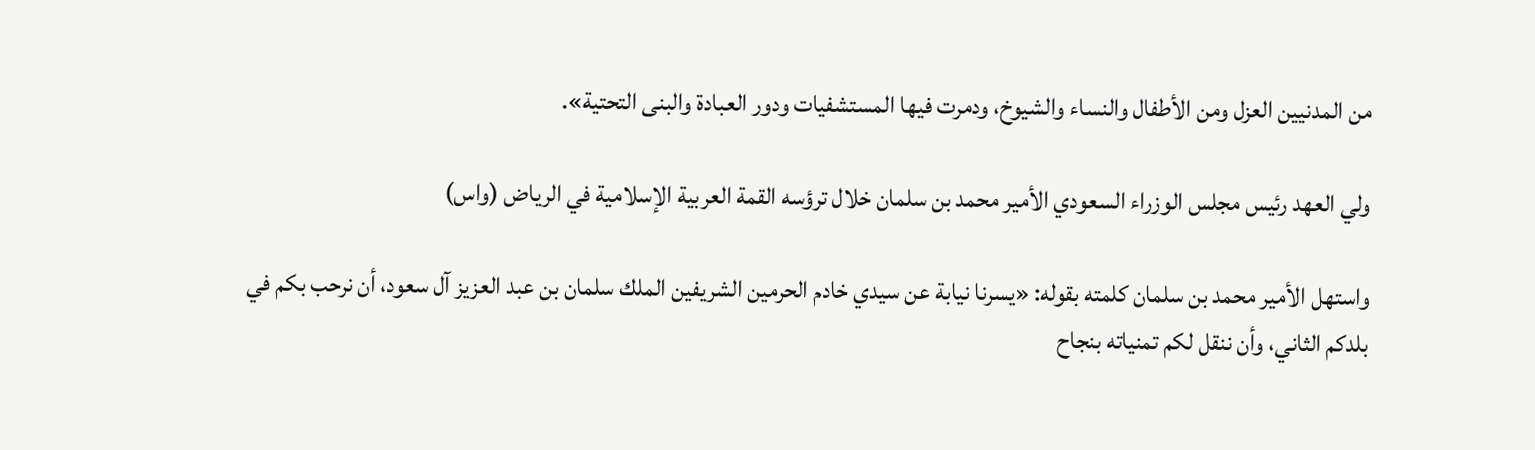من المدنيين العزل ومن الأطفال والنساء والشيوخ، ودمرت فيها المستشفيات ودور العبادة والبنى التحتية».

ولي العهد رئيس مجلس الوزراء السعودي الأمير محمد بن سلمان خلال ترؤسه القمة العربية الإسلامية في الرياض (واس)

واستهل الأمير محمد بن سلمان كلمته بقوله: «يسرنا نيابة عن سيدي خادم الحرمين الشريفين الملك سلمان بن عبد العزيز آل سعود، أن نرحب بكم في بلدكم الثاني، وأن ننقل لكم تمنياته بنجاح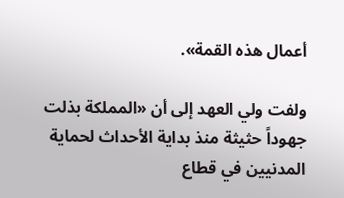أعمال هذه القمة».

ولفت ولي العهد إلى أن «المملكة بذلت جهوداً حثيثة منذ بداية الأحداث لحماية المدنيين في قطاع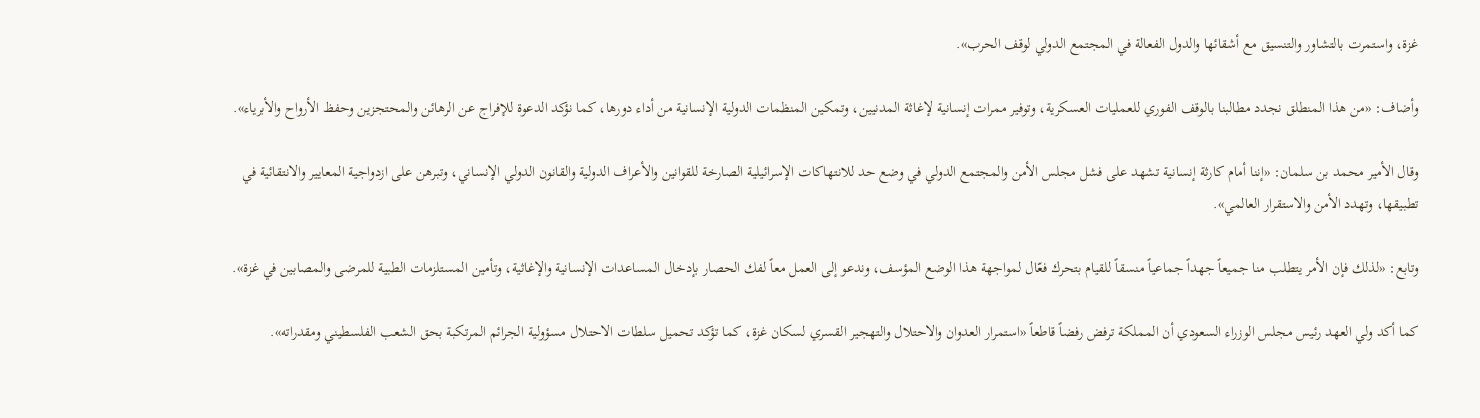غزة، واستمرت بالتشاور والتنسيق مع أشقائها والدول الفعالة في المجتمع الدولي لوقف الحرب».

وأضاف: «من هذا المنطلق نجدد مطالبنا بالوقف الفوري للعمليات العسكرية، وتوفير ممرات إنسانية لإغاثة المدنيين، وتمكين المنظمات الدولية الإنسانية من أداء دورها، كما نؤكد الدعوة للإفراج عن الرهائن والمحتجزين وحفظ الأرواح والأبرياء».

وقال الأمير محمد بن سلمان: «إننا أمام كارثة إنسانية تشهد على فشل مجلس الأمن والمجتمع الدولي في وضع حد للانتهاكات الإسرائيلية الصارخة للقوانين والأعراف الدولية والقانون الدولي الإنساني، وتبرهن على ازدواجية المعايير والانتقائية في تطبيقها، وتهدد الأمن والاستقرار العالمي».

وتابع: «لذلك فإن الأمر يتطلب منا جميعاً جهداً جماعياً منسقاً للقيام بتحرك فعّال لمواجهة هذا الوضع المؤسف، وندعو إلى العمل معاً لفك الحصار بإدخال المساعدات الإنسانية والإغاثية، وتأمين المستلزمات الطبية للمرضى والمصابين في غزة».

كما أكد ولي العهد رئيس مجلس الوزراء السعودي أن المملكة ترفض رفضاً قاطعاً «استمرار العدوان والاحتلال والتهجير القسري لسكان غزة، كما تؤكد تحميل سلطات الاحتلال مسؤولية الجرائم المرتكبة بحق الشعب الفلسطيني ومقدراته».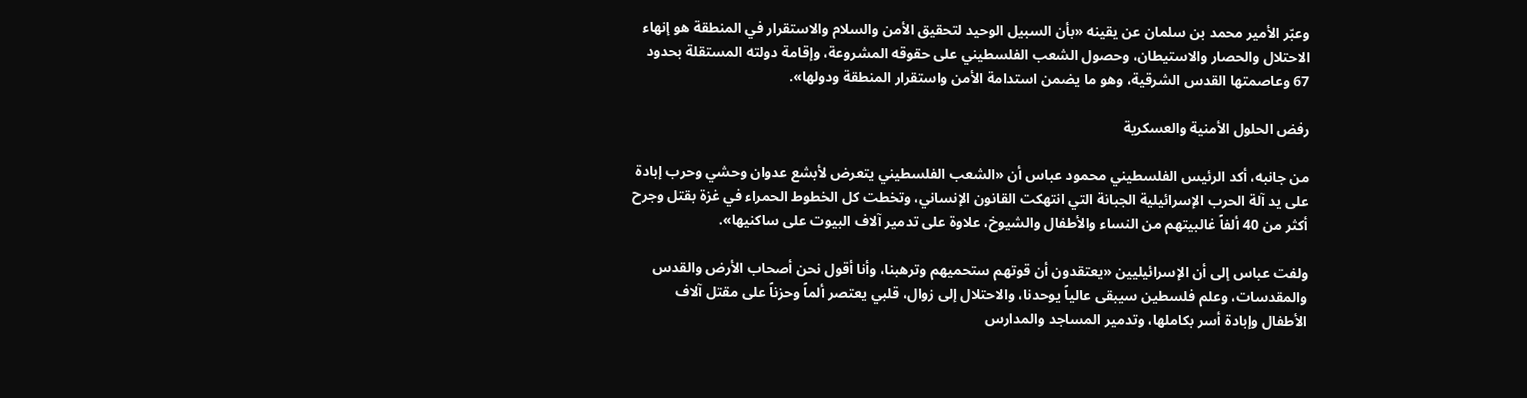وعبّر الأمير محمد بن سلمان عن يقينه «بأن السبيل الوحيد لتحقيق الأمن والسلام والاستقرار في المنطقة هو إنهاء الاحتلال والحصار والاستيطان، وحصول الشعب الفلسطيني على حقوقه المشروعة، وإقامة دولته المستقلة بحدود 67 وعاصمتها القدس الشرقية، وهو ما يضمن استدامة الأمن واستقرار المنطقة ودولها».

رفض الحلول الأمنية والعسكرية

من جانبه، أكد الرئيس الفلسطيني محمود عباس أن «الشعب الفلسطيني يتعرض لأبشع عدوان وحشي وحرب إبادة على يد آلة الحرب الإسرائيلية الجبانة التي انتهكت القانون الإنساني، وتخطت كل الخطوط الحمراء في غزة بقتل وجرح أكثر من 40 ألفاً غالبيتهم من النساء والأطفال والشيوخ، علاوة على تدمير آلاف البيوت على ساكنيها».

ولفت عباس إلى أن الإسرائيليين «يعتقدون أن قوتهم ستحميهم وترهبنا، وأنا أقول نحن أصحاب الأرض والقدس والمقدسات، وعلم فلسطين سيبقى عالياً يوحدنا، والاحتلال إلى زوال، قلبي يعتصر ألماً وحزناً على مقتل آلاف الأطفال وإبادة أسر بكاملها، وتدمير المساجد والمدارس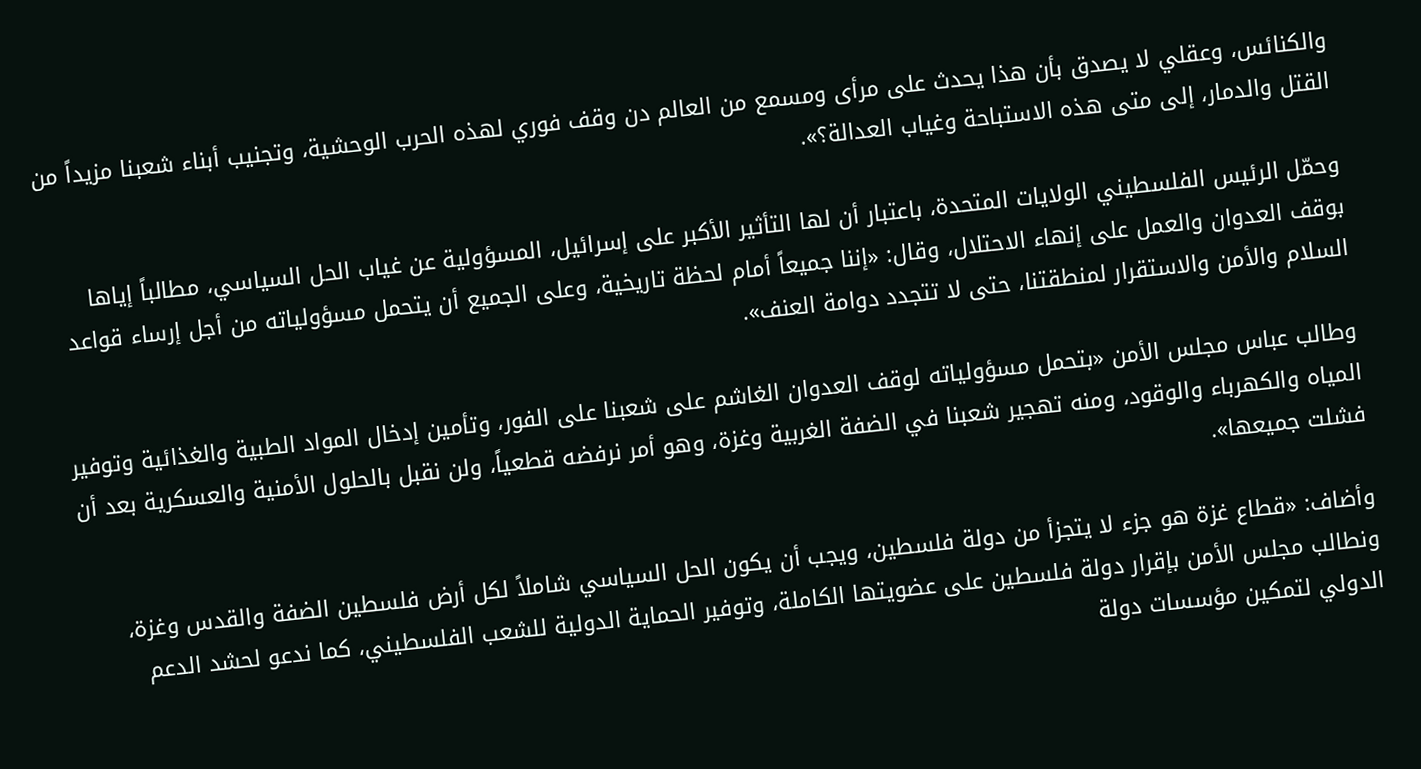والكنائس، وعقلي لا يصدق بأن هذا يحدث على مرأى ومسمع من العالم دن وقف فوري لهذه الحرب الوحشية، وتجنيب أبناء شعبنا مزيداً من القتل والدمار، إلى متى هذه الاستباحة وغياب العدالة؟».

وحمّل الرئيس الفلسطيني الولايات المتحدة، باعتبار أن لها التأثير الأكبر على إسرائيل، المسؤولية عن غياب الحل السياسي، مطالباً إياها بوقف العدوان والعمل على إنهاء الاحتلال، وقال: «إننا جميعاً أمام لحظة تاريخية، وعلى الجميع أن يتحمل مسؤولياته من أجل إرساء قواعد السلام والأمن والاستقرار لمنطقتنا، حتى لا تتجدد دوامة العنف».

وطالب عباس مجلس الأمن «بتحمل مسؤولياته لوقف العدوان الغاشم على شعبنا على الفور، وتأمين إدخال المواد الطبية والغذائية وتوفير المياه والكهرباء والوقود، ومنه تهجير شعبنا في الضفة الغربية وغزة، وهو أمر نرفضه قطعياً، ولن نقبل بالحلول الأمنية والعسكرية بعد أن فشلت جميعها».

وأضاف: «قطاع غزة هو جزء لا يتجزأ من دولة فلسطين، ويجب أن يكون الحل السياسي شاملاً لكل أرض فلسطين الضفة والقدس وغزة، ونطالب مجلس الأمن بإقرار دولة فلسطين على عضويتها الكاملة، وتوفير الحماية الدولية للشعب الفلسطيني، كما ندعو لحشد الدعم الدولي لتمكين مؤسسات دولة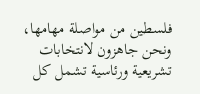فلسطين من مواصلة مهامها، ونحن جاهزون لانتخابات تشريعية ورئاسية تشمل كل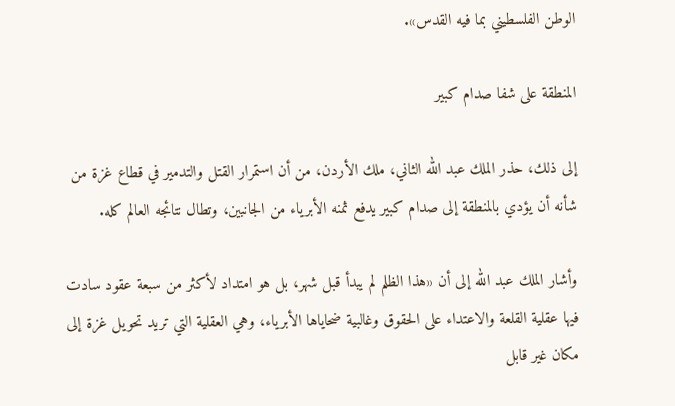الوطن الفلسطيني بما فيه القدس».

المنطقة على شفا صدام كبير

إلى ذلك، حذر الملك عبد الله الثاني، ملك الأردن، من أن استمرار القتل والتدمير في قطاع غزة من شأنه أن يؤدي بالمنطقة إلى صدام كبير يدفع ثمنه الأبرياء من الجانبين، وتطال نتائجه العالم كله.

وأشار الملك عبد الله إلى أن «هذا الظلم لم يبدأ قبل شهر، بل هو امتداد لأكثر من سبعة عقود سادت فيها عقلية القلعة والاعتداء على الحقوق وغالبية ضحاياها الأبرياء، وهي العقلية التي تريد تحويل غزة إلى مكان غير قابل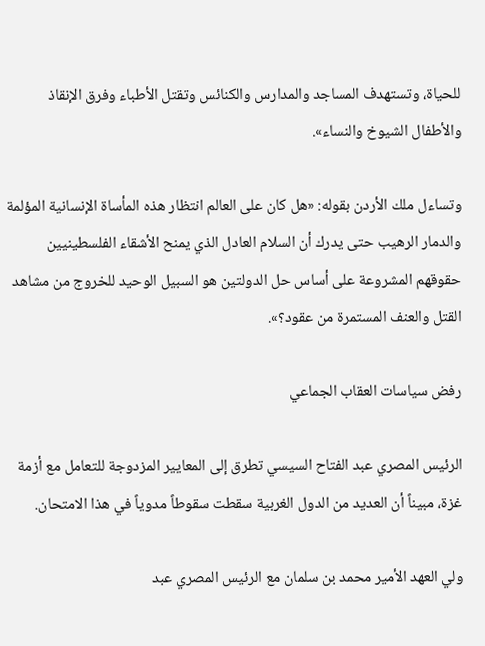للحياة، وتستهدف المساجد والمدارس والكنائس وتقتل الأطباء وفرق الإنقاذ والأطفال الشيوخ والنساء».

وتساءل ملك الأردن بقوله: «هل كان على العالم انتظار هذه المأساة الإنسانية المؤلمة والدمار الرهيب حتى يدرك أن السلام العادل الذي يمنح الأشقاء الفلسطينيين حقوقهم المشروعة على أساس حل الدولتين هو السبيل الوحيد للخروج من مشاهد القتل والعنف المستمرة من عقود؟».

رفض سياسات العقاب الجماعي

الرئيس المصري عبد الفتاح السيسي تطرق إلى المعايير المزدوجة للتعامل مع أزمة غزة، مبيناً أن العديد من الدول الغربية سقطت سقوطاً مدوياً في هذا الامتحان.

ولي العهد الأمير محمد بن سلمان مع الرئيس المصري عبد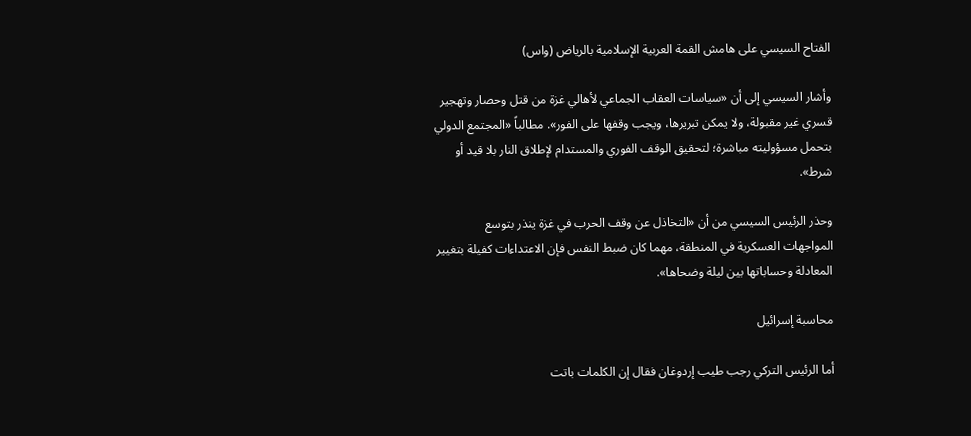الفتاح السيسي على هامش القمة العربية الإسلامية بالرياض (واس)

وأشار السيسي إلى أن «سياسات العقاب الجماعي لأهالي غزة من قتل وحصار وتهجير قسري غير مقبولة، ولا يمكن تبريرها، ويجب وقفها على الفور». مطالباً «المجتمع الدولي بتحمل مسؤوليته مباشرة؛ لتحقيق الوقف الفوري والمستدام لإطلاق النار بلا قيد أو شرط».

وحذر الرئيس السيسي من أن «التخاذل عن وقف الحرب في غزة ينذر بتوسع المواجهات العسكرية في المنطقة، مهما كان ضبط النفس فإن الاعتداءات كفيلة بتغيير المعادلة وحساباتها بين ليلة وضحاها».

محاسبة إسرائيل

أما الرئيس التركي رجب طيب إردوغان فقال إن الكلمات باتت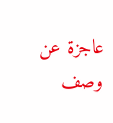عاجزة عن وصف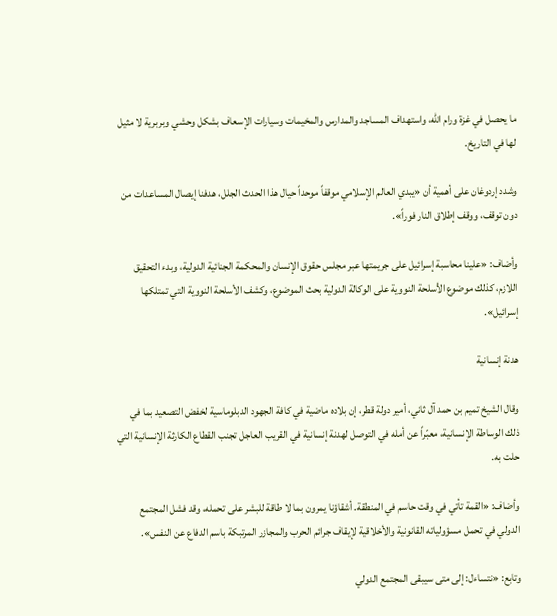ما يحصل في غزة ورام الله، واستهداف المساجد والمدارس والمخيمات وسيارات الإسعاف بشكل وحشي وبربرية لا مثيل لها في التاريخ.

وشدد إردوغان على أهمية أن «يبدي العالم الإسلامي موقفاً موحداً حيال هذا الحدث الجلل، هدفنا إيصال المساعدات من دون توقف، ووقف إطلاق النار فوراً».

وأضاف: «علينا محاسبة إسرائيل على جريمتها عبر مجلس حقوق الإنسان والمحكمة الجنائية الدولية، وبدء التحقيق اللازم، كذلك موضوع الأسلحة النووية على الوكالة الدولية بحث الموضوع، وكشف الأسلحة النووية التي تمتلكها إسرائيل».

هدنة إنسانية

وقال الشيخ تميم بن حمد آل ثاني، أمير دولة قطر، إن بلاده ماضية في كافة الجهود الدبلوماسية لخفض التصعيد بما في ذلك الوساطة الإنسانية، معبّراً عن أمله في التوصل لهدنة إنسانية في القريب العاجل تجنب القطاع الكارثة الإنسانية التي حلت به.

وأضاف: «القمة تأتي في وقت حاسم في المنطقة. أشقاؤنا يمرون بما لا طاقة للبشر على تحمله، وقد فشل المجتمع الدولي في تحمل مسؤولياته القانونية والأخلاقية لإيقاف جرائم الحرب والمجازر المرتبكة باسم الدفاع عن النفس».

وتابع: «نتساءل: إلى متى سيبقى المجتمع الدولي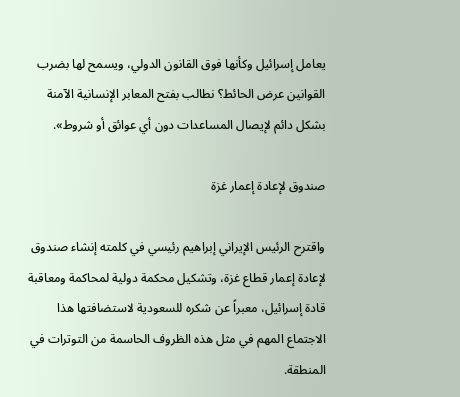يعامل إسرائيل وكأنها فوق القانون الدولي، ويسمح لها بضرب القوانين عرض الحائط؟ نطالب بفتح المعابر الإنسانية الآمنة بشكل دائم لإيصال المساعدات دون أي عوائق أو شروط».

صندوق لإعادة إعمار غزة

واقترح الرئيس الإيراني إبراهيم رئيسي في كلمته إنشاء صندوق لإعادة إعمار قطاع غزة، وتشكيل محكمة دولية لمحاكمة ومعاقبة قادة إسرائيل، معبراً عن شكره للسعودية لاستضافتها هذا الاجتماع المهم في مثل هذه الظروف الحاسمة من التوترات في المنطقة.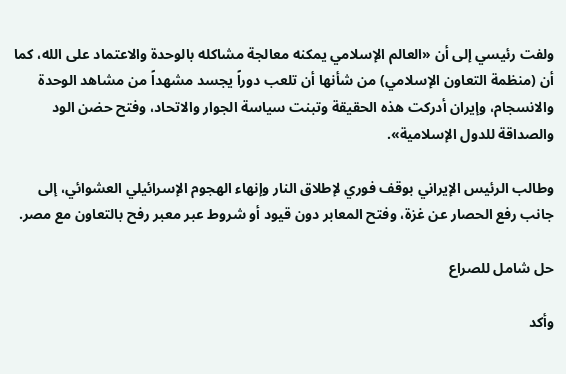ولفت رئيسي إلى أن «العالم الإسلامي يمكنه معالجة مشاكله بالوحدة والاعتماد على الله، كما أن (منظمة التعاون الإسلامي) من شأنها أن تلعب دوراً يجسد مشهداً من مشاهد الوحدة والانسجام، وإيران أدركت هذه الحقيقة وتبنت سياسة الجوار والاتحاد، وفتح حضن الود والصداقة للدول الإسلامية».

وطالب الرئيس الإيراني بوقف فوري لإطلاق النار وإنهاء الهجوم الإسرائيلي العشوائي، إلى جانب رفع الحصار عن غزة، وفتح المعابر دون قيود أو شروط عبر معبر رفح بالتعاون مع مصر.

حل شامل للصراع

وأكد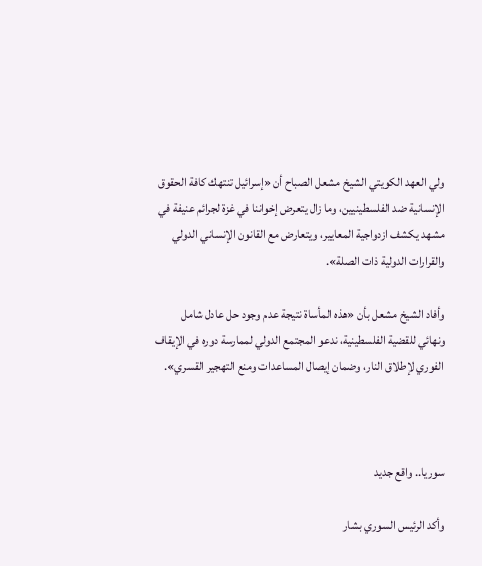ولي العهد الكويتي الشيخ مشعل الصباح أن «إسرائيل تنتهك كافة الحقوق الإنسانية ضد الفلسطينيين، وما زال يتعرض إخواننا في غزة لجرائم عنيفة في مشهد يكشف ازدواجية المعايير، ويتعارض مع القانون الإنساني الدولي والقرارات الدولية ذات الصلة».

وأفاد الشيخ مشعل بأن «هذه المأساة نتيجة عدم وجود حل عادل شامل ونهائي للقضية الفلسطينية، ندعو المجتمع الدولي لممارسة دوره في الإيقاف الفوري لإطلاق النار، وضمان إيصال المساعدات ومنع التهجير القسري».



سوريا.. واقع جديد

وأكد الرئيس السوري بشار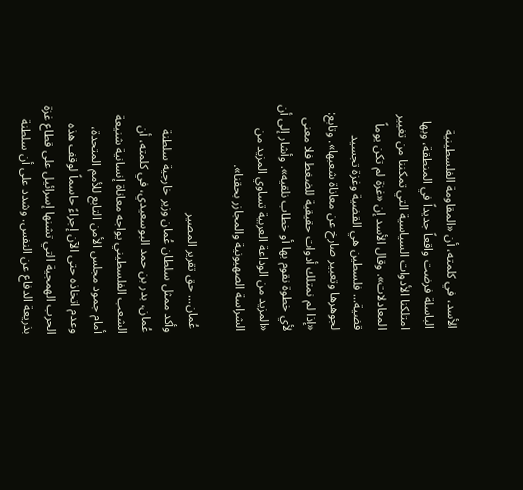الأسد، في كلمته، أن «المقاومة الفلسطينية الباسلة فرضت واقعاً جديداً في المنطقة، وبها امتلكنا الأدوات السياسية التي تمكننا من تغيير المعادلات». وقال الأسد إن «غزة لم تكن يوماً قضية... فلسطين هي القضية وغزة تجسيد لجوهرها وتعبير صارخ عن معاناة شعبها». وتابع: «إذا لم نمتلك أدوات حقيقية للضغط فلا معنى لأي خطوة نقوم بها أو خطاب نلقيه». وأشار إلى أن «المزيد من الوداعة العربية تساوي المزيد من الشراسة الصهيونية والمجازر بحقنا».

 عُمان... حق تقرير المصير
وأكد ممثل سلطان عُمان وزير خارجية سلطنة عُمان، بدر بن حمد البوسعيدي، في كلمته، أن الشعب الفلسطيني يواجه معاناة إنسانية شنيعة أمام جمود مجلس الأمن التابع للأمم المتحدة، وعدم اتخاذه حتى الآن إجراءً حاسماً لوقف هذه الحرب الهمجية التي تشنها إسرائيل على قطاع غزة بذريعة الدفاع عن النفس. وشدد على أن سلطنة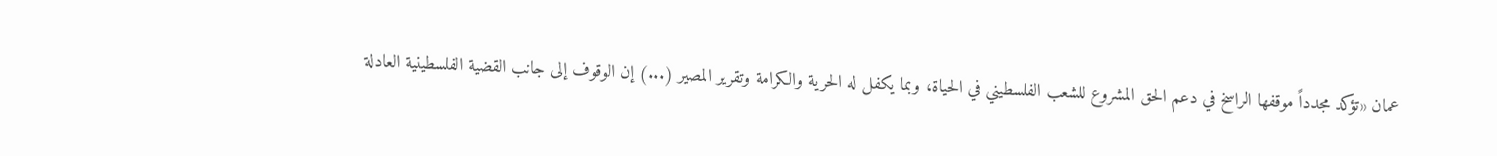عمان «تؤكد مجدداً موقفها الراسخ في دعم الحق المشروع للشعب الفلسطيني في الحياة، وبما يكفل له الحرية والكرامة وتقرير المصير (...) إن الوقوف إلى جانب القضية الفلسطينية العادلة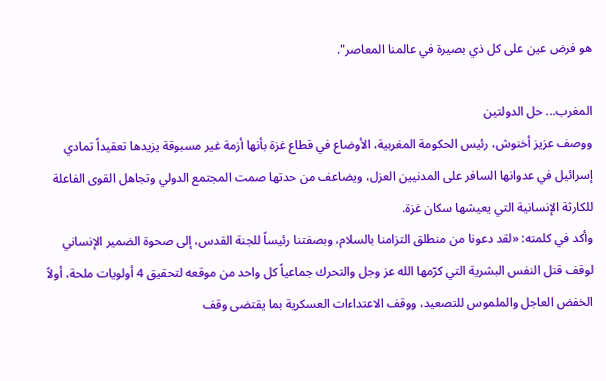هو فرض عين على كل ذي بصيرة في عالمنا المعاصر".

المغرب... حل الدولتين
ووصف عزيز أخنوش، رئيس الحكومة المغربية، الأوضاع في قطاع غزة بأنها أزمة غير مسبوقة يزيدها تعقيداً تمادي إسرائيل في عدوانها السافر على المدنيين العزل، ويضاعف من حدتها صمت المجتمع الدولي وتجاهل القوى الفاعلة للكارثة الإنسانية التي يعيشها سكان غزة.
وأكد في كلمته: «لقد دعونا من منطلق التزامنا بالسلام، وبصفتنا رئيساً للجنة القدس، إلى صحوة الضمير الإنساني لوقف قتل النفس البشرية التي كرّمها الله عز وجل والتحرك جماعياً كل واحد من موقعه لتحقيق 4 أولويات ملحة، أولاً الخفض العاجل والملموس للتصعيد، ووقف الاعتداءات العسكرية بما يقتضى وقف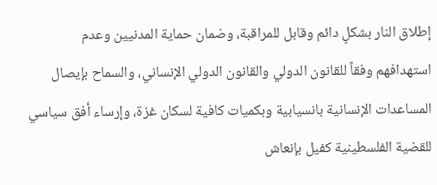إطلاق النار بشكلٍ دائم وقابل للمراقبة، وضمان حماية المدنيين وعدم استهدافهم وفقاً للقانون الدولي والقانون الدولي الإنساني، والسماح بإيصال المساعدات الإنسانية بانسيابية وبكميات كافية لسكان غزة، وإرساء أفق سياسي للقضية الفلسطينية كفيل بإنعاش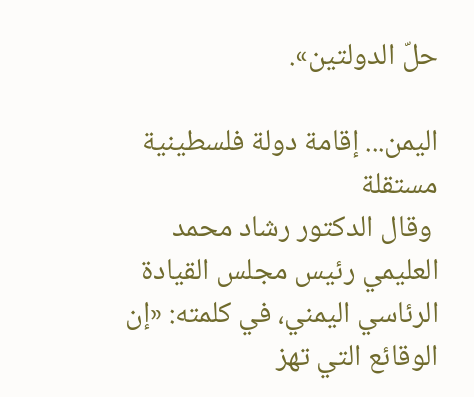حلّ الدولتين».

اليمن... إقامة دولة فلسطينية مستقلة
 وقال الدكتور رشاد محمد العليمي رئيس مجلس القيادة الرئاسي اليمني، في كلمته: «إن الوقائع التي تهز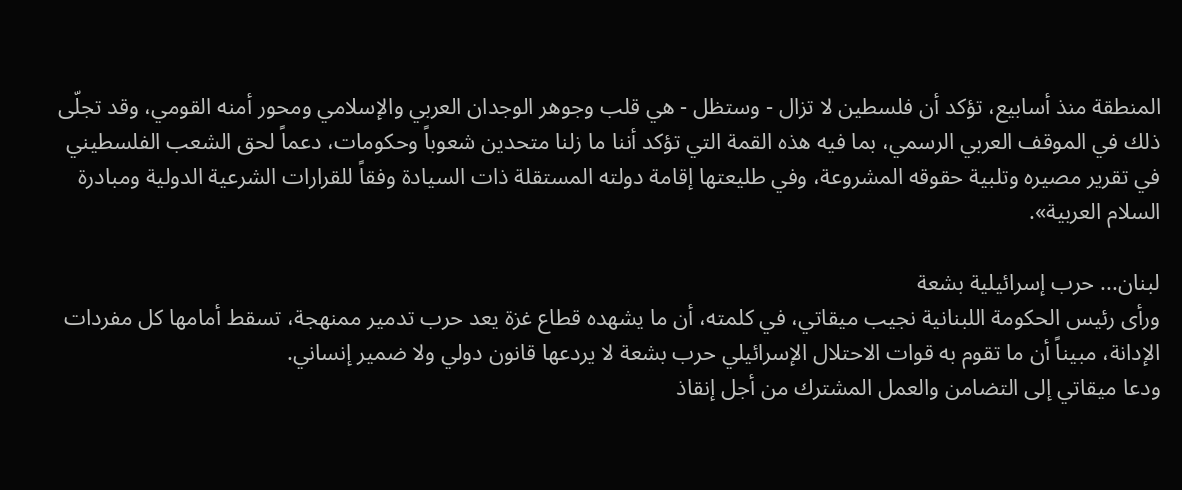المنطقة منذ أسابيع، تؤكد أن فلسطين لا تزال - وستظل - هي قلب وجوهر الوجدان العربي والإسلامي ومحور أمنه القومي، وقد تجلّى ذلك في الموقف العربي الرسمي، بما فيه هذه القمة التي تؤكد أننا ما زلنا متحدين شعوباً وحكومات، دعماً لحق الشعب الفلسطيني في تقرير مصيره وتلبية حقوقه المشروعة، وفي طليعتها إقامة دولته المستقلة ذات السيادة وفقاً للقرارات الشرعية الدولية ومبادرة السلام العربية».

لبنان... حرب إسرائيلية بشعة
ورأى رئيس الحكومة اللبنانية نجيب ميقاتي، في كلمته، أن ما يشهده قطاع غزة يعد حرب تدمير ممنهجة، تسقط أمامها كل مفردات الإدانة، مبيناً أن ما تقوم به قوات الاحتلال الإسرائيلي حرب بشعة لا يردعها قانون دولي ولا ضمير إنساني.
ودعا ميقاتي إلى التضامن والعمل المشترك من أجل إنقاذ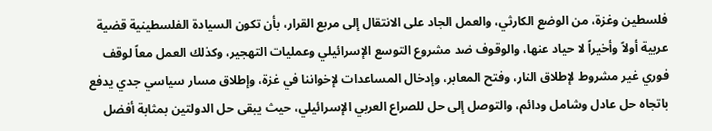فلسطين وغزة، من الوضع الكارثي، والعمل الجاد على الانتقال إلى مربع القرار، بأن تكون السيادة الفلسطينية قضية عربية أولاً وأخيراً لا حياد عنها، والوقوف ضد مشروع التوسع الإسرائيلي وعمليات التهجير، وكذلك العمل معاً لوقف فوري غير مشروط لإطلاق النار، وفتح المعابر، وإدخال المساعدات لإخواننا في غزة، وإطلاق مسار سياسي جدي يدفع باتجاه حل عادل وشامل ودائم، والتوصل إلى حل للصراع العربي الإسرائيلي، حيث يبقى حل الدولتين بمثابة أفضل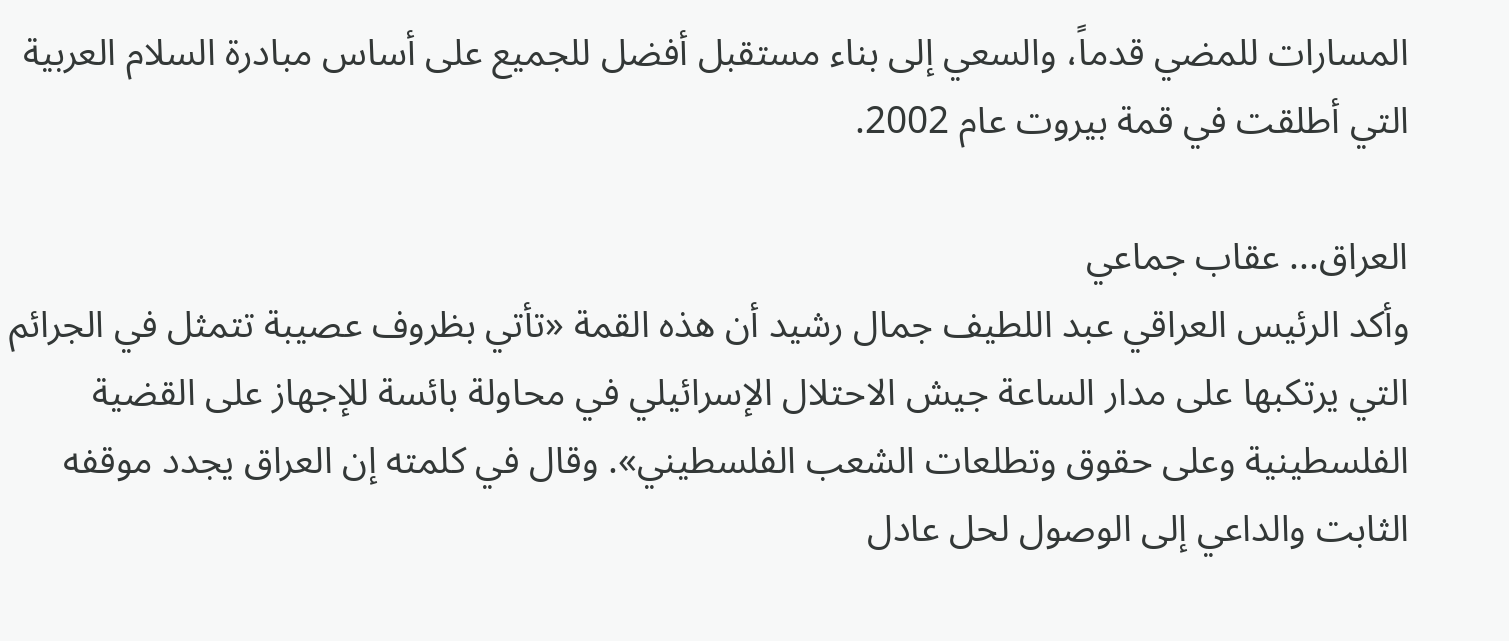المسارات للمضي قدماً، والسعي إلى بناء مستقبل أفضل للجميع على أساس مبادرة السلام العربية التي أطلقت في قمة بيروت عام 2002.

العراق... عقاب جماعي
وأكد الرئيس العراقي عبد اللطيف جمال رشيد أن هذه القمة «تأتي بظروف عصيبة تتمثل في الجرائم التي يرتكبها على مدار الساعة جيش الاحتلال الإسرائيلي في محاولة بائسة للإجهاز على القضية الفلسطينية وعلى حقوق وتطلعات الشعب الفلسطيني». وقال في كلمته إن العراق يجدد موقفه الثابت والداعي إلى الوصول لحل عادل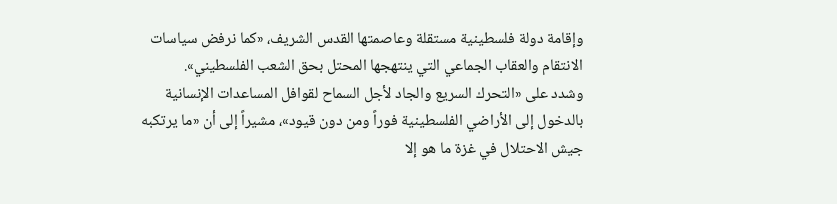وإقامة دولة فلسطينية مستقلة وعاصمتها القدس الشريف، «كما نرفض سياسات الانتقام والعقاب الجماعي التي ينتهجها المحتل بحق الشعب الفلسطيني».
وشدد على «التحرك السريع والجاد لأجل السماح لقوافل المساعدات الإنسانية بالدخول إلى الأراضي الفلسطينية فوراً ومن دون قيود»، مشيراً إلى أن «ما يرتكبه جيش الاحتلال في غزة ما هو إلا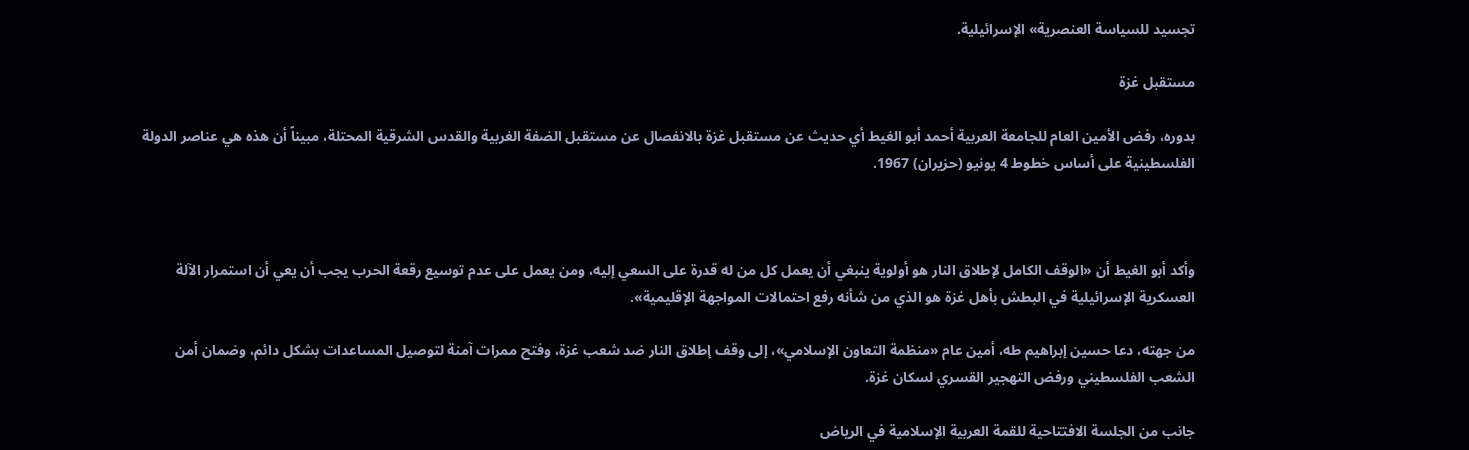تجسيد للسياسة العنصرية» الإسرائيلية.

مستقبل غزة

بدوره، رفض الأمين العام للجامعة العربية أحمد أبو الغيط أي حديث عن مستقبل غزة بالانفصال عن مستقبل الضفة الغربية والقدس الشرقية المحتلة، مبيناً أن هذه هي عناصر الدولة الفلسطينية على أساس خطوط 4 يونيو (حزيران) 1967.



وأكد أبو الغيط أن «الوقف الكامل لإطلاق النار هو أولوية ينبغي أن يعمل كل من له قدرة على السعي إليه، ومن يعمل على عدم توسيع رقعة الحرب يجب أن يعي أن استمرار الآلة العسكرية الإسرائيلية في البطش بأهل غزة هو الذي من شأنه رفع احتمالات المواجهة الإقليمية».

من جهته، دعا حسين إبراهيم طه، أمين عام «منظمة التعاون الإسلامي»، إلى وقف إطلاق النار ضد شعب غزة، وفتح ممرات آمنة لتوصيل المساعدات بشكل دائم، وضمان أمن الشعب الفلسطيني ورفض التهجير القسري لسكان غزة.

جانب من الجلسة الافتتاحية للقمة العربية الإسلامية في الرياض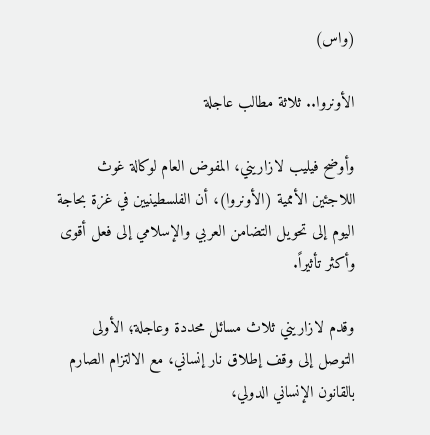(واس)

الأونروا.. ثلاثة مطالب عاجلة

وأوضح فيليب لازاريني، المفوض العام لوكالة غوث اللاجئين الأممية (الأونروا)، أن الفلسطينيين في غزة بحاجة اليوم إلى تحويل التضامن العربي والإسلامي إلى فعل أقوى وأكثر تأثيراً.

وقدم لازاريني ثلاث مسائل محددة وعاجلة؛ الأولى التوصل إلى وقف إطلاق نار إنساني، مع الالتزام الصارم بالقانون الإنساني الدولي،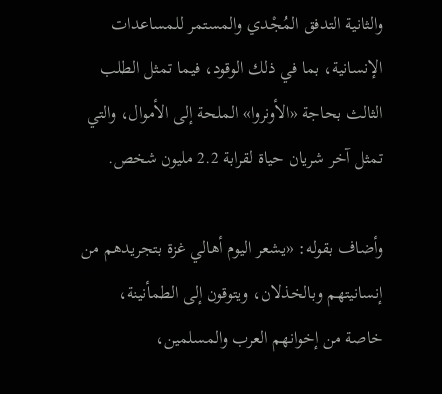والثانية التدفق المُجْدي والمستمر للمساعدات الإنسانية، بما في ذلك الوقود، فيما تمثل الطلب الثالث بحاجة «الأونروا» الملحة إلى الأموال، والتي تمثل آخر شريان حياة لقرابة 2.2 مليون شخص.

وأضاف بقوله: «يشعر اليوم أهالي غزة بتجريدهم من إنسانيتهم وبالخذلان، ويتوقون إلى الطمأنينة، خاصة من إخوانهم العرب والمسلمين،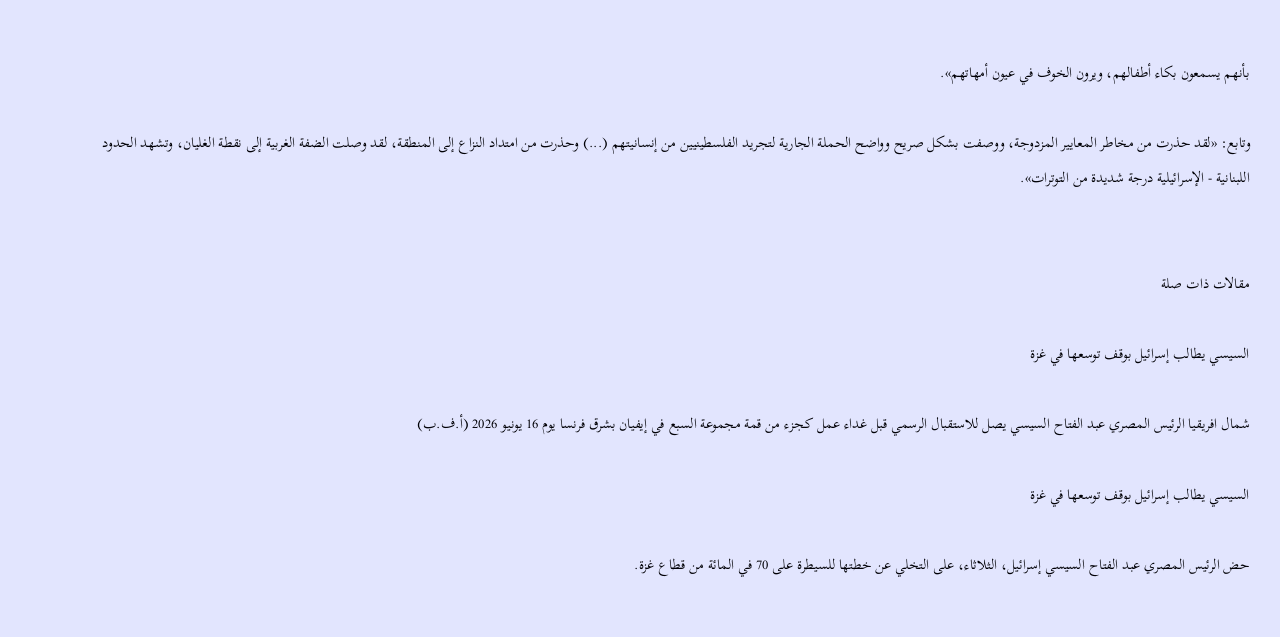بأنهم يسمعون بكاء أطفالهم، ويرون الخوف في عيون أمهاتهم».

وتابع: «لقد حذرت من مخاطر المعايير المزدوجة، ووصفت بشكل صريح وواضح الحملة الجارية لتجريد الفلسطينيين من إنسانيتهم (...) وحذرت من امتداد النزاع إلى المنطقة، لقد وصلت الضفة الغربية إلى نقطة الغليان، وتشهد الحدود اللبنانية - الإسرائيلية درجة شديدة من التوترات».


مقالات ذات صلة

السيسي يطالب إسرائيل بوقف توسعها في غزة

شمال افريقيا الرئيس المصري عبد الفتاح السيسي يصل للاستقبال الرسمي قبل غداء عمل كجزء من قمة مجموعة السبع في إيفيان بشرق فرنسا يوم 16 يونيو 2026 (أ.ف.ب)

السيسي يطالب إسرائيل بوقف توسعها في غزة

حض الرئيس المصري عبد الفتاح السيسي إسرائيل، الثلاثاء، على التخلي عن خطتها للسيطرة على 70 في المائة من قطاع غزة.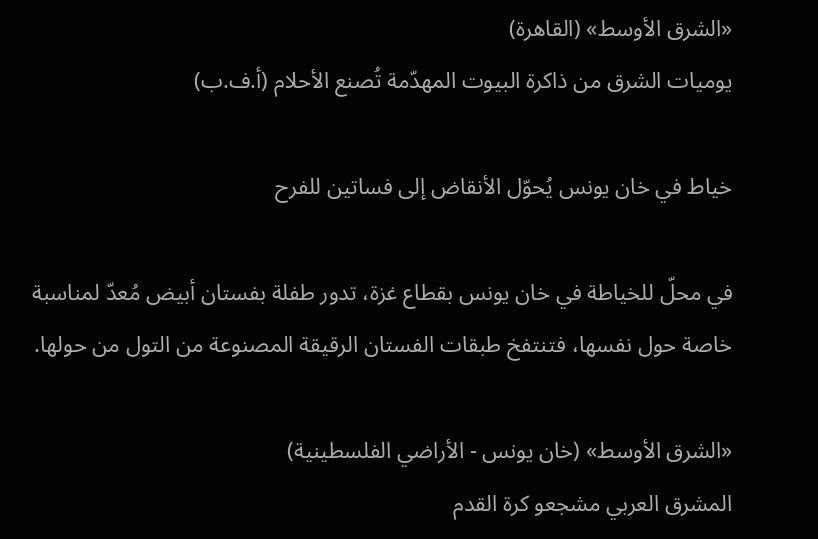«الشرق الأوسط» (القاهرة)
يوميات الشرق من ذاكرة البيوت المهدّمة تُصنع الأحلام (أ.ف.ب)

خياط في خان يونس يُحوّل الأنقاض إلى فساتين للفرح

في محلّ للخياطة في خان يونس بقطاع غزة، تدور طفلة بفستان أبيض مُعدّ لمناسبة خاصة حول نفسها، فتنتفخ طبقات الفستان الرقيقة المصنوعة من التول من حولها.

«الشرق الأوسط» (خان يونس - الأراضي الفلسطينية)
المشرق العربي مشجعو كرة القدم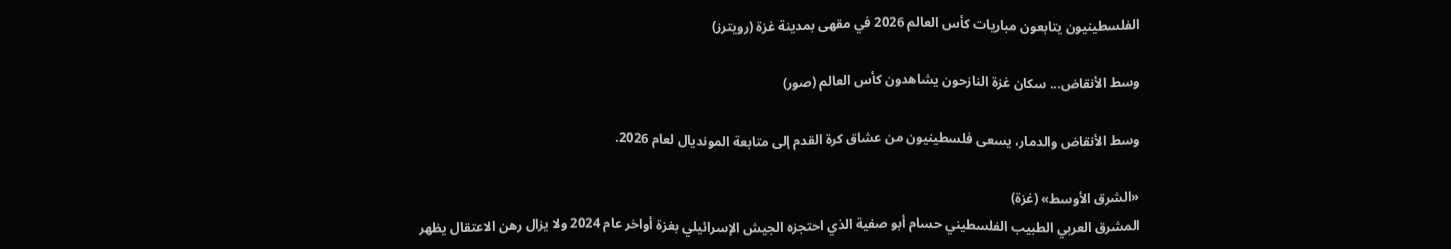الفلسطينيون يتابعون مباريات كأس العالم 2026 في مقهى بمدينة غزة (رويترز)

وسط الأنقاض... سكان غزة النازحون يشاهدون كأس العالم (صور)

وسط الأنقاض والدمار، يسعى فلسطينيون من عشاق كرة القدم إلى متابعة المونديال لعام 2026.

«الشرق الأوسط» (غزة)
المشرق العربي الطبيب الفلسطيني حسام أبو صفية الذي احتجزه الجيش الإسرائيلي بغزة أواخر عام 2024 ولا يزال رهن الاعتقال يظهر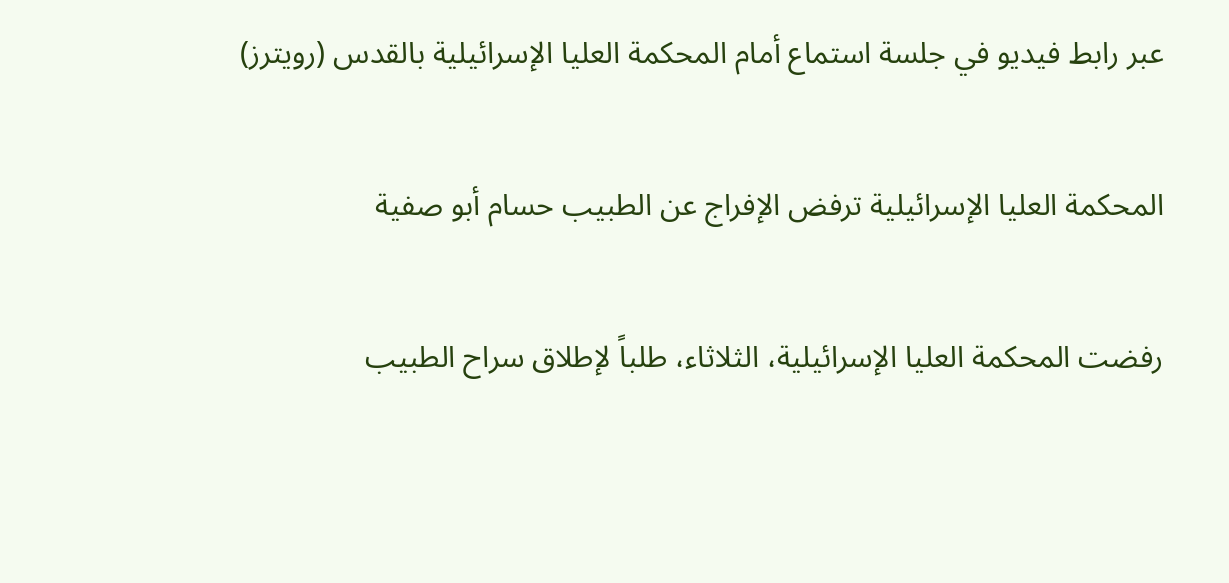عبر رابط فيديو في جلسة استماع أمام المحكمة العليا الإسرائيلية بالقدس (رويترز)

المحكمة العليا الإسرائيلية ترفض الإفراج عن الطبيب حسام أبو صفية

رفضت المحكمة العليا الإسرائيلية، الثلاثاء، طلباً لإطلاق سراح الطبيب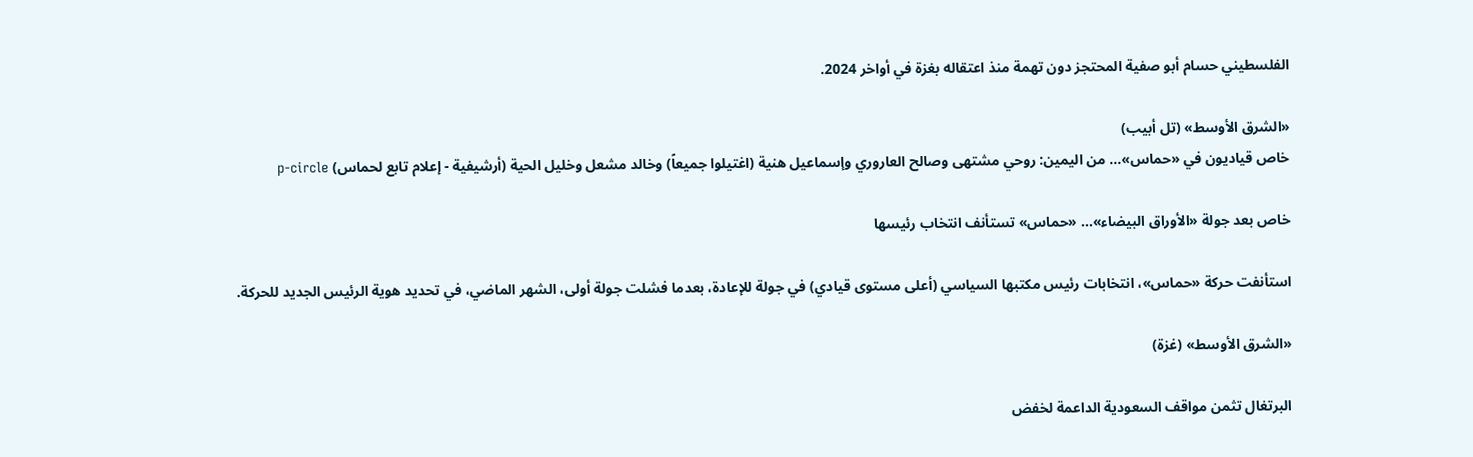الفلسطيني حسام أبو صفية المحتجز دون تهمة منذ اعتقاله بغزة في أواخر 2024.

«الشرق الأوسط» (تل أبيب)
خاص قياديون في «حماس»... من اليمين: روحي مشتهى وصالح العاروري وإسماعيل هنية (اغتيلوا جميعاً) وخالد مشعل وخليل الحية (أرشيفية - إعلام تابع لحماس) p-circle

خاص بعد جولة «الأوراق البيضاء»... «حماس» تستأنف انتخاب رئيسها

استأنفت حركة «حماس»، انتخابات رئيس مكتبها السياسي (أعلى مستوى قيادي) في جولة للإعادة، بعدما فشلت جولة أولى، الشهر الماضي، في تحديد هوية الرئيس الجديد للحركة.

«الشرق الأوسط» (غزة)

البرتغال تثمن مواقف السعودية الداعمة لخفض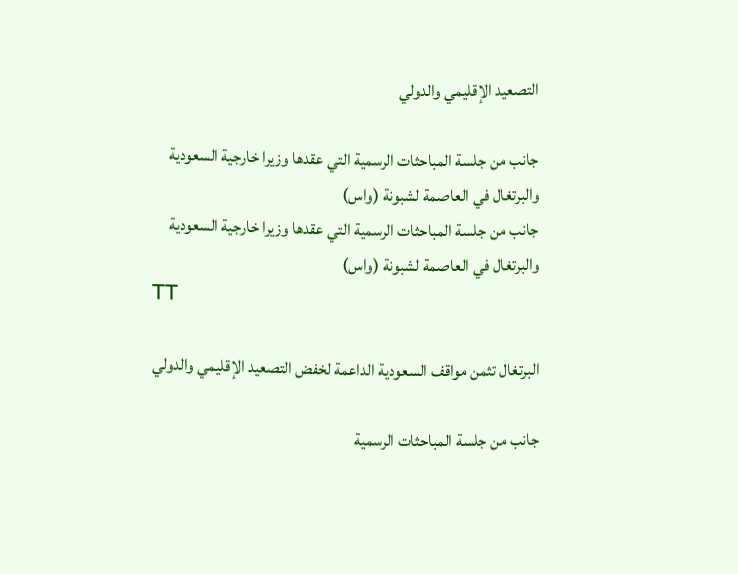التصعيد الإقليمي والدولي

جانب من جلسة المباحثات الرسمية التي عقدها وزيرا خارجية السعودية والبرتغال في العاصمة لشبونة (واس)
جانب من جلسة المباحثات الرسمية التي عقدها وزيرا خارجية السعودية والبرتغال في العاصمة لشبونة (واس)
TT

البرتغال تثمن مواقف السعودية الداعمة لخفض التصعيد الإقليمي والدولي

جانب من جلسة المباحثات الرسمية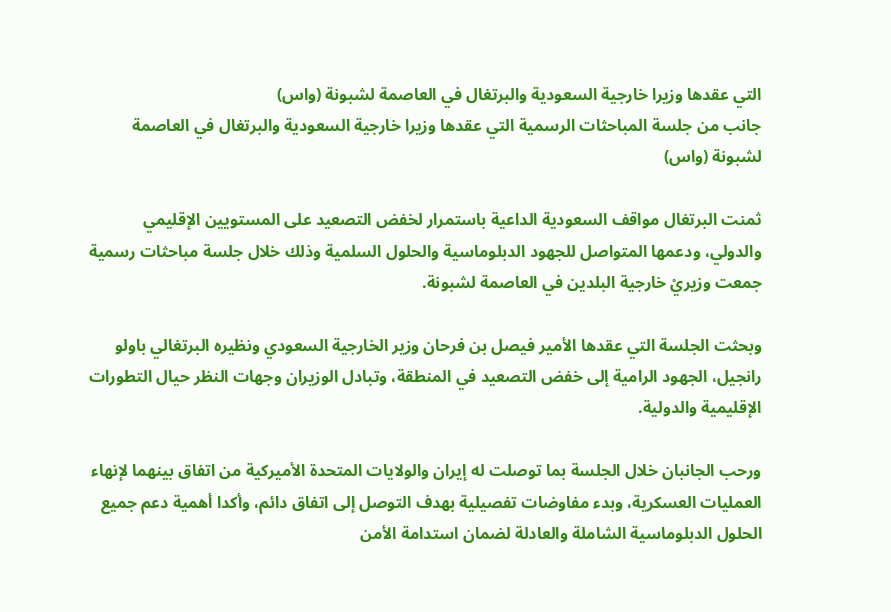التي عقدها وزيرا خارجية السعودية والبرتغال في العاصمة لشبونة (واس)
جانب من جلسة المباحثات الرسمية التي عقدها وزيرا خارجية السعودية والبرتغال في العاصمة لشبونة (واس)

ثمنت البرتغال مواقف السعودية الداعية باستمرار لخفض التصعيد على المستويين الإقليمي والدولي، ودعمها المتواصل للجهود الدبلوماسية والحلول السلمية وذلك خلال جلسة مباحثات رسمية جمعت وزيريْ خارجية البلدين في العاصمة لشبونة.

وبحثت الجلسة التي عقدها الأمير فيصل بن فرحان وزير الخارجية السعودي ونظيره البرتغالي باولو رانجيل، الجهود الرامية إلى خفض التصعيد في المنطقة، وتبادل الوزيران وجهات النظر حيال التطورات الإقليمية والدولية.

ورحب الجانبان خلال الجلسة بما توصلت له إيران والولايات المتحدة الأميركية من اتفاق بينهما لإنهاء العمليات العسكرية، وبدء مفاوضات تفصيلية بهدف التوصل إلى اتفاق دائم، وأكدا أهمية دعم جميع الحلول الدبلوماسية الشاملة والعادلة لضمان استدامة الأمن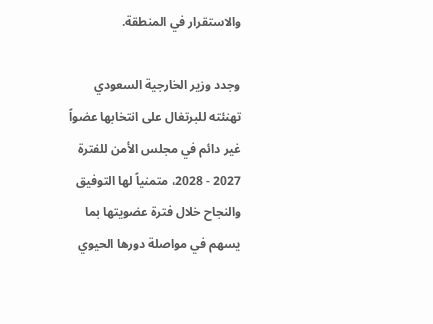والاستقرار في المنطقة.

وجدد وزير الخارجية السعودي تهنئته للبرتغال على انتخابها عضواً غير دائم في مجلس الأمن للفترة 2027 - 2028، متمنياً لها التوفيق والنجاح خلال فترة عضويتها بما يسهم في مواصلة دورها الحيوي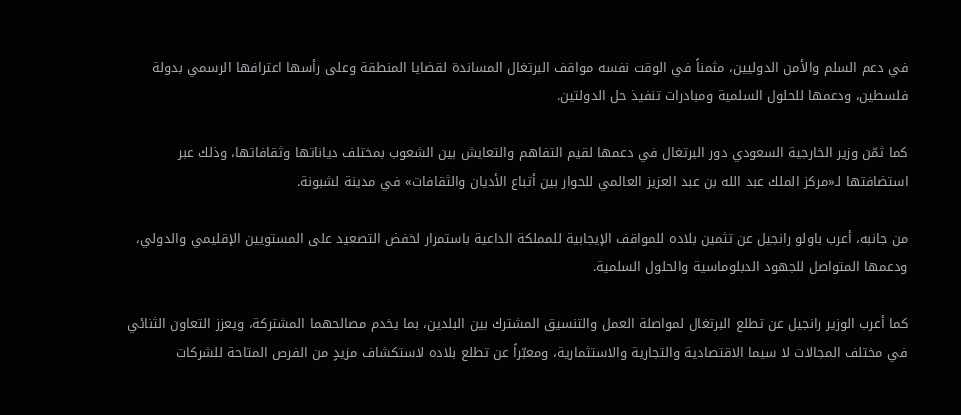في دعم السلم والأمن الدوليين، مثمناً في الوقت نفسه مواقف البرتغال المساندة لقضايا المنطقة وعلى رأسها اعترافها الرسمي بدولة فلسطين، ودعمها للحلول السلمية ومبادرات تنفيذ حل الدولتين.

كما ثمّن وزير الخارجية السعودي دور البرتغال في دعمها لقيم التفاهم والتعايش بين الشعوب بمختلف دياناتها وثقافاتها، وذلك عبر استضافتها لـ«مركز الملك عبد الله بن عبد العزيز العالمي للحوار بين أتباع الأديان والثقافات» في مدينة لشبونة.

من جانبه، أعرب باولو رانجيل عن تثمين بلاده للمواقف الإيجابية للمملكة الداعية باستمرار لخفض التصعيد على المستويين الإقليمي والدولي، ودعمها المتواصل للجهود الدبلوماسية والحلول السلمية.

كما أعرب الوزير رانجيل عن تطلع البرتغال لمواصلة العمل والتنسيق المشترك بين البلدين، بما يخدم مصالحهما المشتركة، ويعزز التعاون الثنائي في مختلف المجالات لا سيما الاقتصادية والتجارية والاستثمارية، ومعبّراً عن تطلع بلاده لاستكشاف مزيدٍ من الفرص المتاحة للشركات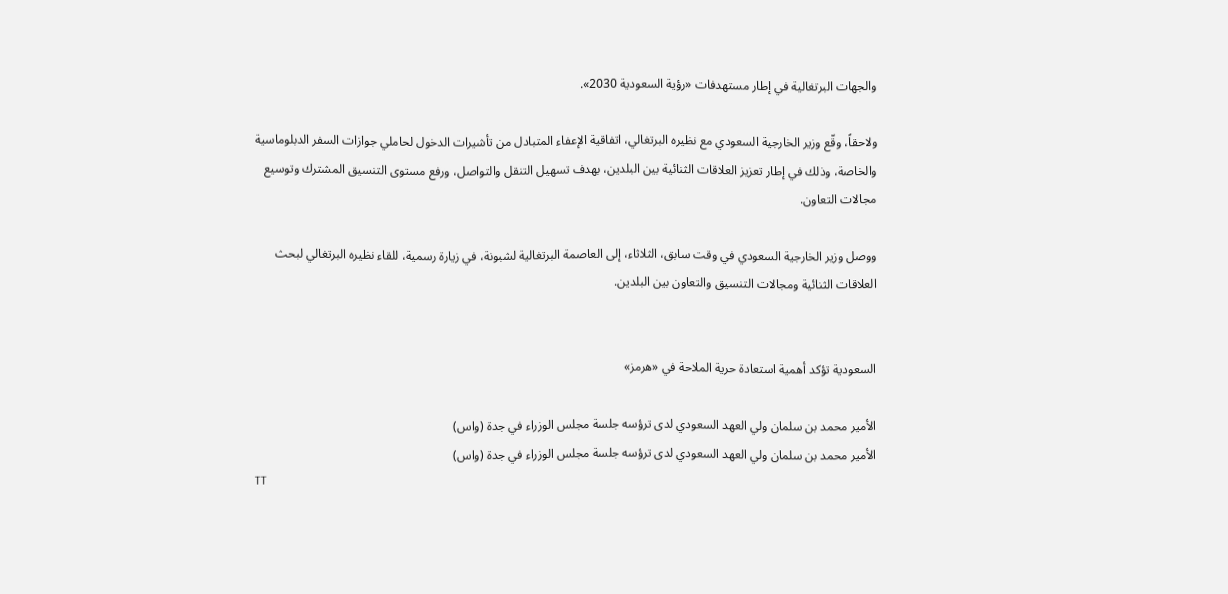والجهات البرتغالية في إطار مستهدفات «رؤية السعودية 2030».

ولاحقاً، وقّع وزير الخارجية السعودي مع نظيره البرتغالي، اتفاقية الإعفاء المتبادل من تأشيرات الدخول لحاملي جوازات السفر الدبلوماسية والخاصة، وذلك في إطار تعزيز العلاقات الثنائية بين البلدين، بهدف تسهيل التنقل والتواصل، ورفع مستوى التنسيق المشترك وتوسيع مجالات التعاون.

ووصل وزير الخارجية السعودي في وقت سابق، الثلاثاء، إلى العاصمة البرتغالية لشبونة، في زيارة رسمية، للقاء نظيره البرتغالي لبحث العلاقات الثنائية ومجالات التنسيق والتعاون بين البلدين.


السعودية تؤكد أهمية استعادة حرية الملاحة في «هرمز»

الأمير محمد بن سلمان ولي العهد السعودي لدى ترؤسه جلسة مجلس الوزراء في جدة (واس)
الأمير محمد بن سلمان ولي العهد السعودي لدى ترؤسه جلسة مجلس الوزراء في جدة (واس)
TT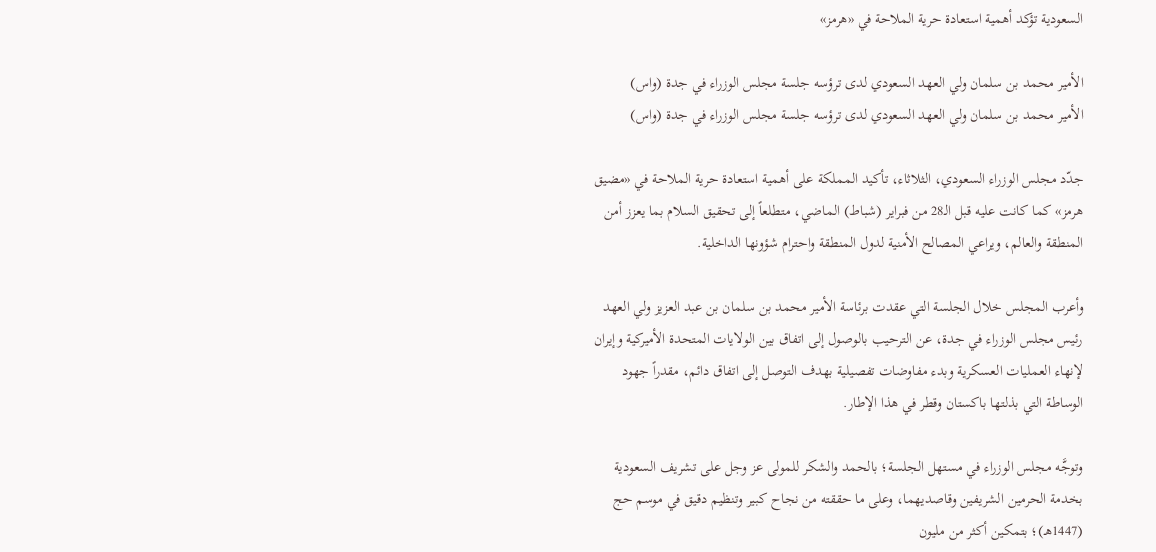السعودية تؤكد أهمية استعادة حرية الملاحة في «هرمز»

الأمير محمد بن سلمان ولي العهد السعودي لدى ترؤسه جلسة مجلس الوزراء في جدة (واس)
الأمير محمد بن سلمان ولي العهد السعودي لدى ترؤسه جلسة مجلس الوزراء في جدة (واس)

جدّد مجلس الوزراء السعودي، الثلاثاء، تأكيد المملكة على أهمية استعادة حرية الملاحة في «مضيق هرمز» كما كانت عليه قبل الـ28 من فبراير (شباط) الماضي، متطلعاً إلى تحقيق السلام بما يعزز أمن المنطقة والعالم، ويراعي المصالح الأمنية لدول المنطقة واحترام شؤونها الداخلية.

وأعرب المجلس خلال الجلسة التي عقدت برئاسة الأمير محمد بن سلمان بن عبد العزيز ولي العهد رئيس مجلس الوزراء في جدة، عن الترحيب بالوصول إلى اتفاق بين الولايات المتحدة الأميركية وإيران لإنهاء العمليات العسكرية وبدء مفاوضات تفصيلية بهدف التوصل إلى اتفاق دائم، مقدراً جهود الوساطة التي بذلتها باكستان وقطر في هذا الإطار.

وتوجَّه مجلس الوزراء في مستهل الجلسة؛ بالحمد والشكر للمولى عز وجل على تشريف السعودية بخدمة الحرمين الشريفين وقاصديهما، وعلى ما حققته من نجاح كبير وتنظيم دقيق في موسم حج (1447هـ)؛ بتمكين أكثر من مليون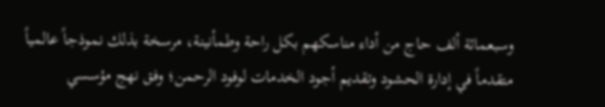وسبعمائة ألف حاج من أداء مناسكهم بكل راحة وطمأنينة، مرسخة بذلك نموذجاً عالمياً متقدماً في إدارة الحشود وتقديم أجود الخدمات لوفود الرحمن؛ وفق نهج مؤسسي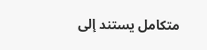متكامل يستند إلى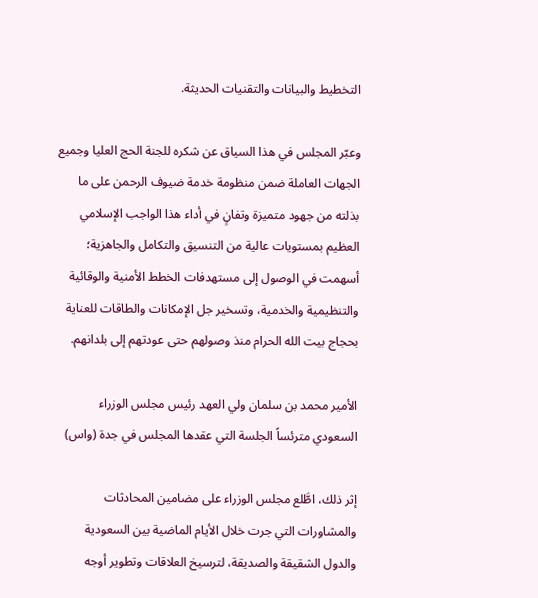التخطيط والبيانات والتقنيات الحديثة.

وعبّر المجلس في هذا السياق عن شكره للجنة الحج العليا وجميع الجهات العاملة ضمن منظومة خدمة ضيوف الرحمن على ما بذلته من جهود متميزة وتفانٍ في أداء هذا الواجب الإسلامي العظيم بمستويات عالية من التنسيق والتكامل والجاهزية؛ أسهمت في الوصول إلى مستهدفات الخطط الأمنية والوقائية والتنظيمية والخدمية، وتسخير جل الإمكانات والطاقات للعناية بحجاج بيت الله الحرام منذ وصولهم حتى عودتهم إلى بلدانهم.

الأمير محمد بن سلمان ولي العهد رئيس مجلس الوزراء السعودي مترئساً الجلسة التي عقدها المجلس في جدة (واس)

إثر ذلك، اطَّلع مجلس الوزراء على مضامين المحادثات والمشاورات التي جرت خلال الأيام الماضية بين السعودية والدول الشقيقة والصديقة، لترسيخ العلاقات وتطوير أوجه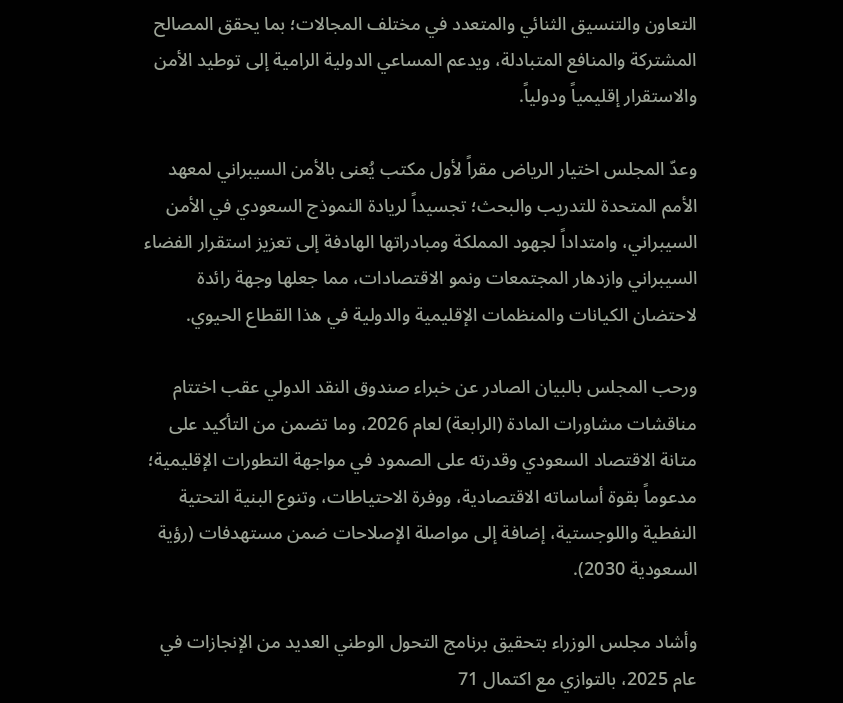التعاون والتنسيق الثنائي والمتعدد في مختلف المجالات؛ بما يحقق المصالح المشتركة والمنافع المتبادلة، ويدعم المساعي الدولية الرامية إلى توطيد الأمن والاستقرار إقليمياً ودولياً.

وعدّ المجلس اختيار الرياض مقراً لأول مكتب يُعنى بالأمن السيبراني لمعهد الأمم المتحدة للتدريب والبحث؛ تجسيداً لريادة النموذج السعودي في الأمن السيبراني، وامتداداً لجهود المملكة ومبادراتها الهادفة إلى تعزيز استقرار الفضاء السيبراني وازدهار المجتمعات ونمو الاقتصادات، مما جعلها وجهة رائدة لاحتضان الكيانات والمنظمات الإقليمية والدولية في هذا القطاع الحيوي.

ورحب المجلس بالبيان الصادر عن خبراء صندوق النقد الدولي عقب اختتام مناقشات مشاورات المادة (الرابعة) لعام 2026، وما تضمن من التأكيد على متانة الاقتصاد السعودي وقدرته على الصمود في مواجهة التطورات الإقليمية؛ مدعوماً بقوة أساساته الاقتصادية، ووفرة الاحتياطات، وتنوع البنية التحتية النفطية واللوجستية، إضافة إلى مواصلة الإصلاحات ضمن مستهدفات (رؤية السعودية 2030).

وأشاد مجلس الوزراء بتحقيق برنامج التحول الوطني العديد من الإنجازات في عام 2025، بالتوازي مع اكتمال 71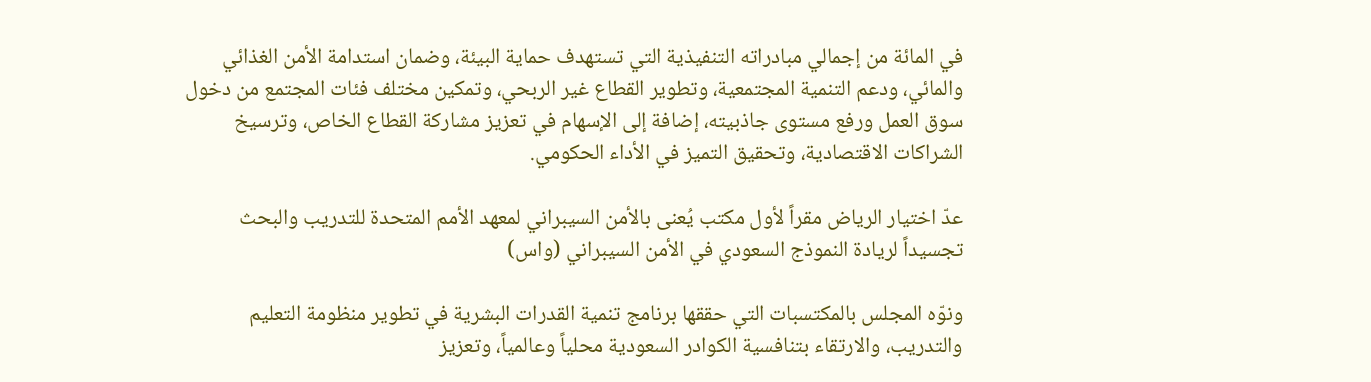في المائة من إجمالي مبادراته التنفيذية التي تستهدف حماية البيئة، وضمان استدامة الأمن الغذائي والمائي، ودعم التنمية المجتمعية، وتطوير القطاع غير الربحي، وتمكين مختلف فئات المجتمع من دخول سوق العمل ورفع مستوى جاذبيته، إضافة إلى الإسهام في تعزيز مشاركة القطاع الخاص، وترسيخ الشراكات الاقتصادية، وتحقيق التميز في الأداء الحكومي.

عدّ اختيار الرياض مقراً لأول مكتب يُعنى بالأمن السيبراني لمعهد الأمم المتحدة للتدريب والبحث تجسيداً لريادة النموذج السعودي في الأمن السيبراني (واس)

ونوّه المجلس بالمكتسبات التي حققها برنامج تنمية القدرات البشرية في تطوير منظومة التعليم والتدريب، والارتقاء بتنافسية الكوادر السعودية محلياً وعالمياً، وتعزيز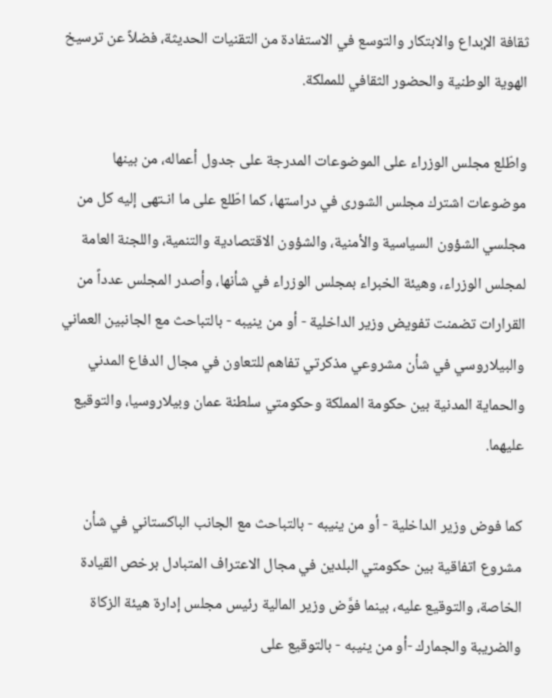ثقافة الإبداع والابتكار والتوسع في الاستفادة من التقنيات الحديثة، فضلاً عن ترسيخ الهوية الوطنية والحضور الثقافي للمملكة.

واطّلع مجلس الوزراء على الموضوعات المدرجة على جدول أعماله، من بينها موضوعات اشترك مجلس الشورى في دراستها، كما اطّلع على ما انـتهى إليه كل من مجلسي الشؤون السياسية والأمنية، والشؤون الاقتصادية والتنمية، واللجنة العامة لمجلس الوزراء، وهيئة الخبراء بمجلس الوزراء في شأنها، وأصدر المجلس عدداً من القرارات تضمنت تفويض وزير الداخلية - أو من ينيبه - بالتباحث مع الجانبين العماني والبيلاروسي في شأن مشروعي مذكرتي تفاهم للتعاون في مجال الدفاع المدني والحماية المدنية بين حكومة المملكة وحكومتي سلطنة عمان وبيلاروسيا، والتوقيع عليهما.

كما فوض وزير الداخلية - أو من ينيبه - بالتباحث مع الجانب الباكستاني في شأن مشروع اتفاقية بين حكومتي البلدين في مجال الاعتراف المتبادل برخص القيادة الخاصة، والتوقيع عليه، بينما فوَّض وزير المالية رئيس مجلس إدارة هيئة الزكاة والضريبة والجمارك -أو من ينيبه - بالتوقيع على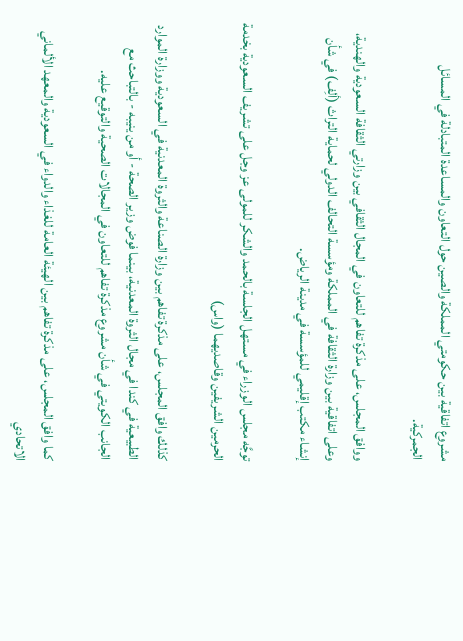مشروع اتفاقية بين حكومتي المملكة والصين حول التعاون والمساعدة المتبادلة في المسائل الجمركية.

ووافق المجلس، على مذكرة تفاهم للتعاون في المجال الثقافي بين وزارتي الثقافة السعودية والهندية، وعلى اتفاقية بين وزارة الثقافة في المملكة ومؤسسة التحالف الدولي لحماية التراث (ألِف) في شأن إنشاء مكتب إقليمي للمؤسسة في مدينة الرياض.

توجَّه مجلس الوزراء في مستهل الجلسة بالحمد والشكر للمولى عز وجل على تشريف السعودية بخدمة الحرمين الشريفين وقاصديهما (واس)

كذلك وافق المجلس، على مذكرة تفاهم بين وزارة الصناعة والثروة المعدنية في السعودية ووزارة الموارد الطبيعية في كندا في مجال الثروة المعدنية، بينما فوض وزير الصحة - أو من ينيبه - بالتباحث مع الجانب الكويتي في شأن مشروع مذكرة تفاهم للتعاون في المجالات الصحية والتوقيع عليه.

كما وافق المجلس، على مذكرة تفاهم بين الهيئة العامة للغذاء والدواء في السعودية والمعهد الألماني الاتحادي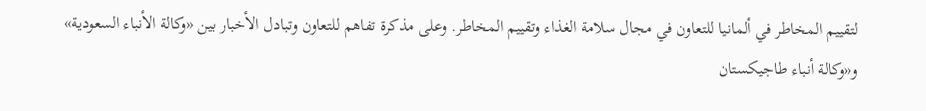لتقييم المخاطر في ألمانيا للتعاون في مجال سلامة الغذاء وتقييم المخاطر. وعلى مذكرة تفاهم للتعاون وتبادل الأخبار بين «وكالة الأنباء السعودية» و«وكالة أنباء طاجيكستان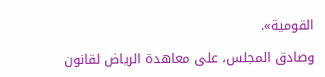القومية».

وصادق المجلس، على معاهدة الرياض لقانون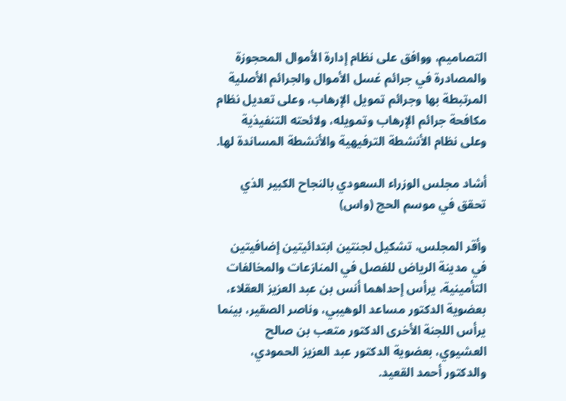التصاميم، ووافق على نظام إدارة الأموال المحجوزة والمصادرة في جرائم غسل الأموال والجرائم الأصلية المرتبطة بها وجرائم تمويل الإرهاب، وعلى تعديل نظام مكافحة جرائم الإرهاب وتمويله، ولائحته التنفيذية وعلى نظام الأنشطة الترفيهية والأنشطة المساندة لها.

أشاد مجلس الوزراء السعودي بالنجاح الكبير الذي تحقق في موسم الحج (واس)

وأقر المجلس، تشكيل لجنتين ابتدائيتين إضافيتين في مدينة الرياض للفصل في المنازعات والمخالفات التأمينية، يرأس إحداهما أنس بن عبد العزيز العقلاء، بعضوية الدكتور مساعد الوهيبي، وناصر الصقير، بينما يرأس اللجنة الأخرى الدكتور متعب بن صالح العشيوي، بعضوية الدكتور عبد العزيز الحمودي، والدكتور أحمد القعيد.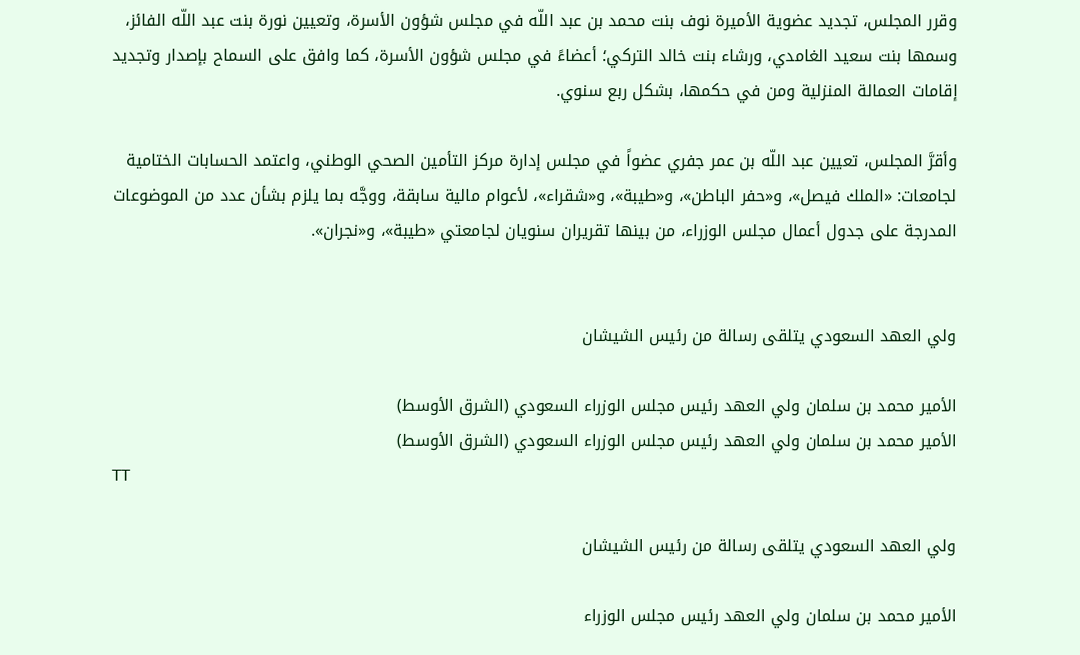وقرر المجلس، تجديد عضوية الأميرة نوف بنت محمد بن عبد اللّه في مجلس شؤون الأسرة، وتعيين نورة بنت عبد اللّه الفائز، وسمها بنت سعيد الغامدي، ورشاء بنت خالد التركي؛ أعضاءً في مجلس شؤون الأسرة، كما وافق على السماح بإصدار وتجديد إقامات العمالة المنزلية ومن في حكمها، بشكل ربع سنوي.

وأقرَّ المجلس، تعيين عبد اللّه بن عمر جفري عضواً في مجلس إدارة مركز التأمين الصحي الوطني، واعتمد الحسابات الختامية لجامعات: «الملك فيصل»، و«حفر الباطن»، و«طيبة»، و«شقراء»، لأعوام مالية سابقة، ووجَّه بما يلزم بشأن عدد من الموضوعات المدرجة على جدول أعمال مجلس الوزراء، من بينها تقريران سنويان لجامعتي «طيبة»، و«نجران».


ولي العهد السعودي يتلقى رسالة من رئيس الشيشان

الأمير محمد بن سلمان ولي العهد رئيس مجلس الوزراء السعودي (الشرق الأوسط)
الأمير محمد بن سلمان ولي العهد رئيس مجلس الوزراء السعودي (الشرق الأوسط)
TT

ولي العهد السعودي يتلقى رسالة من رئيس الشيشان

الأمير محمد بن سلمان ولي العهد رئيس مجلس الوزراء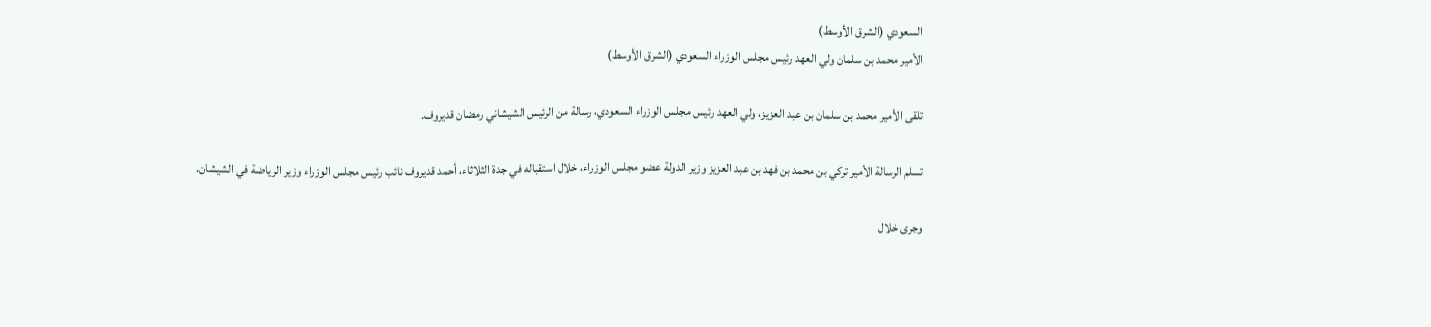السعودي (الشرق الأوسط)
الأمير محمد بن سلمان ولي العهد رئيس مجلس الوزراء السعودي (الشرق الأوسط)

تلقى الأمير محمد بن سلمان بن عبد العزيز، ولي العهد رئيس مجلس الوزراء السعودي، رسالة من الرئيس الشيشاني رمضان قديروف.

تسلم الرسالة الأمير تركي بن محمد بن فهد بن عبد العزيز وزير الدولة عضو مجلس الوزراء، خلال استقباله في جدة الثلاثاء، أحمد قديروف نائب رئيس مجلس الوزراء وزير الرياضة في الشيشان.

وجرى خلال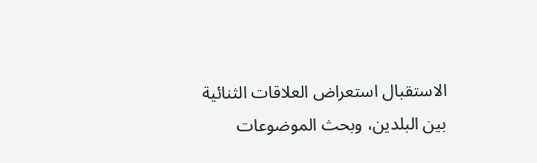الاستقبال استعراض العلاقات الثنائية بين البلدين، وبحث الموضوعات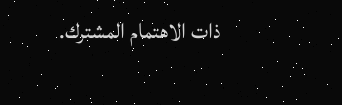ذات الاهتمام المشترك.